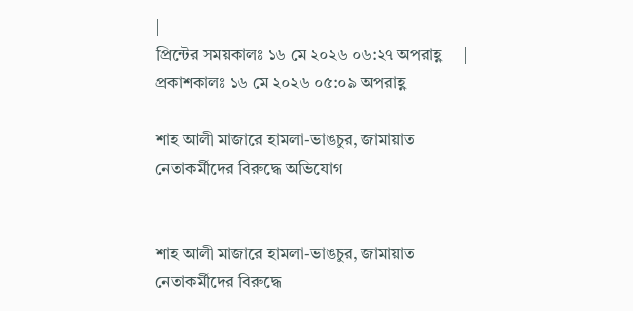|
প্রিন্টের সময়কালঃ ১৬ মে ২০২৬ ০৬:২৭ অপরাহ্ণ     |     প্রকাশকালঃ ১৬ মে ২০২৬ ০৫:০৯ অপরাহ্ণ

শাহ আলী মাজারে হামলা-ভাঙচুর, জামায়াত নেতাকর্মীদের বিরুদ্ধে অভিযোগ


শাহ আলী মাজারে হামলা-ভাঙচুর, জামায়াত নেতাকর্মীদের বিরুদ্ধে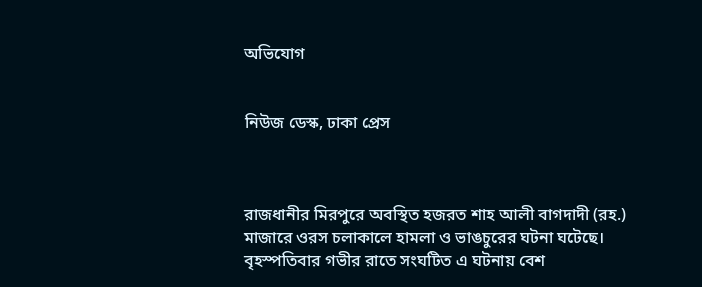অভিযোগ


নিউজ ডেস্ক, ঢাকা প্রেস



রাজধানীর মিরপুরে অবস্থিত হজরত শাহ আলী বাগদাদী (রহ.) মাজারে ওরস চলাকালে হামলা ও ভাঙচুরের ঘটনা ঘটেছে। বৃহস্পতিবার গভীর রাতে সংঘটিত এ ঘটনায় বেশ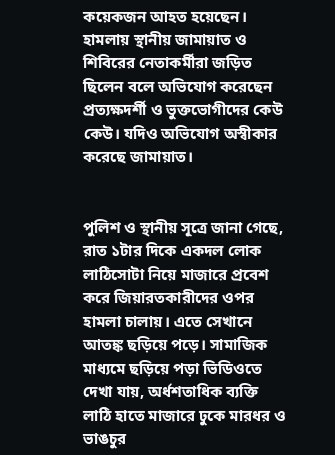কয়েকজন আহত হয়েছেন। হামলায় স্থানীয় জামায়াত ও শিবিরের নেতাকর্মীরা জড়িত ছিলেন বলে অভিযোগ করেছেন প্রত্যক্ষদর্শী ও ভুক্তভোগীদের কেউ কেউ। যদিও অভিযোগ অস্বীকার করেছে জামায়াত।


পুলিশ ও স্থানীয় সূত্রে জানা গেছে, রাত ১টার দিকে একদল লোক লাঠিসোটা নিয়ে মাজারে প্রবেশ করে জিয়ারতকারীদের ওপর হামলা চালায়। এতে সেখানে আতঙ্ক ছড়িয়ে পড়ে। সামাজিক মাধ্যমে ছড়িয়ে পড়া ভিডিওতে দেখা যায়, অর্ধশতাধিক ব্যক্তি লাঠি হাতে মাজারে ঢুকে মারধর ও ভাঙচুর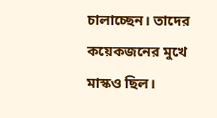চালাচ্ছেন। তাদের কয়েকজনের মুখে মাস্কও ছিল।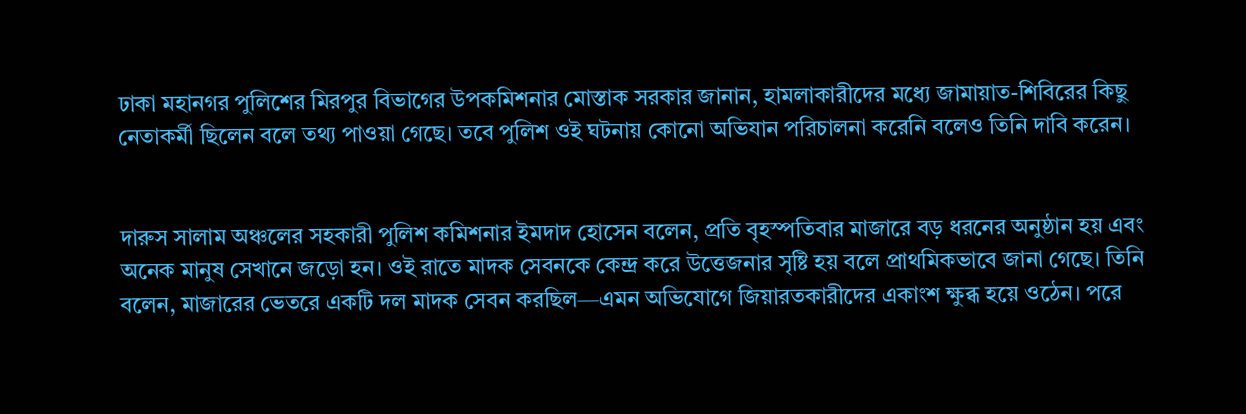ঢাকা মহানগর পুলিশের মিরপুর বিভাগের উপকমিশনার মোস্তাক সরকার জানান, হামলাকারীদের মধ্যে জামায়াত-শিবিরের কিছু নেতাকর্মী ছিলেন বলে তথ্য পাওয়া গেছে। তবে পুলিশ ওই ঘটনায় কোনো অভিযান পরিচালনা করেনি বলেও তিনি দাবি করেন।


দারুস সালাম অঞ্চলের সহকারী পুলিশ কমিশনার ইমদাদ হোসেন বলেন, প্রতি বৃহস্পতিবার মাজারে বড় ধরনের অনুষ্ঠান হয় এবং অনেক মানুষ সেখানে জড়ো হন। ওই রাতে মাদক সেবনকে কেন্দ্র করে উত্তেজনার সৃষ্টি হয় বলে প্রাথমিকভাবে জানা গেছে। তিনি বলেন, মাজারের ভেতরে একটি দল মাদক সেবন করছিল—এমন অভিযোগে জিয়ারতকারীদের একাংশ ক্ষুব্ধ হয়ে ওঠেন। পরে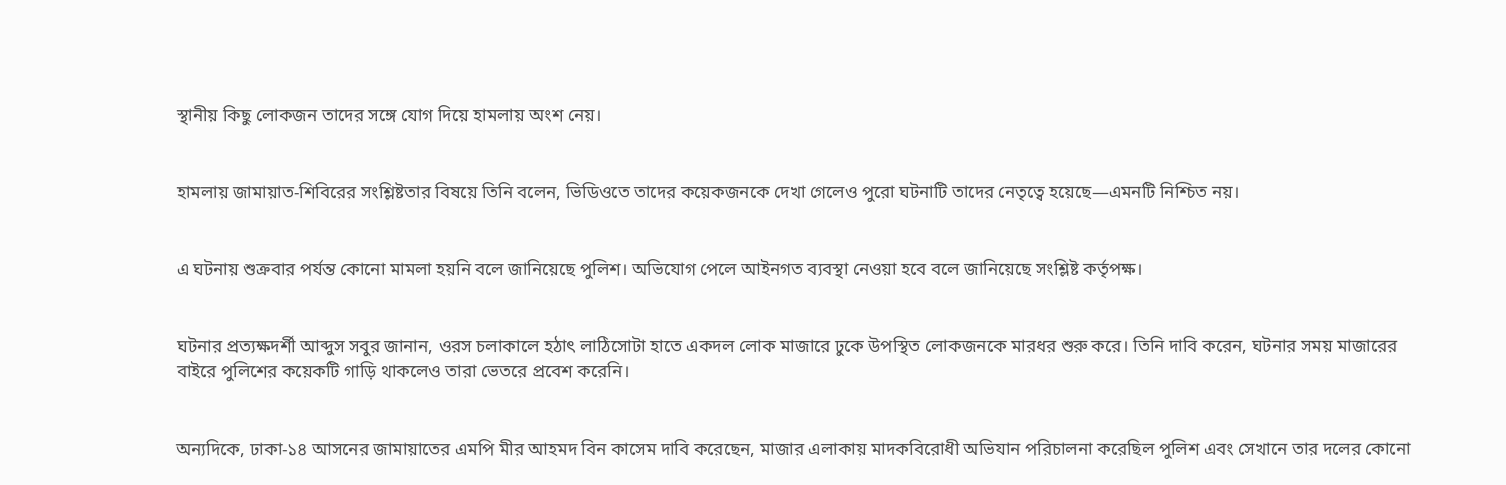স্থানীয় কিছু লোকজন তাদের সঙ্গে যোগ দিয়ে হামলায় অংশ নেয়।


হামলায় জামায়াত-শিবিরের সংশ্লিষ্টতার বিষয়ে তিনি বলেন, ভিডিওতে তাদের কয়েকজনকে দেখা গেলেও পুরো ঘটনাটি তাদের নেতৃত্বে হয়েছে—এমনটি নিশ্চিত নয়।


এ ঘটনায় শুক্রবার পর্যন্ত কোনো মামলা হয়নি বলে জানিয়েছে পুলিশ। অভিযোগ পেলে আইনগত ব্যবস্থা নেওয়া হবে বলে জানিয়েছে সংশ্লিষ্ট কর্তৃপক্ষ।


ঘটনার প্রত্যক্ষদর্শী আব্দুস সবুর জানান, ওরস চলাকালে হঠাৎ লাঠিসোটা হাতে একদল লোক মাজারে ঢুকে উপস্থিত লোকজনকে মারধর শুরু করে। তিনি দাবি করেন, ঘটনার সময় মাজারের বাইরে পুলিশের কয়েকটি গাড়ি থাকলেও তারা ভেতরে প্রবেশ করেনি।


অন্যদিকে, ঢাকা-১৪ আসনের জামায়াতের এমপি মীর আহমদ বিন কাসেম দাবি করেছেন, মাজার এলাকায় মাদকবিরোধী অভিযান পরিচালনা করেছিল পুলিশ এবং সেখানে তার দলের কোনো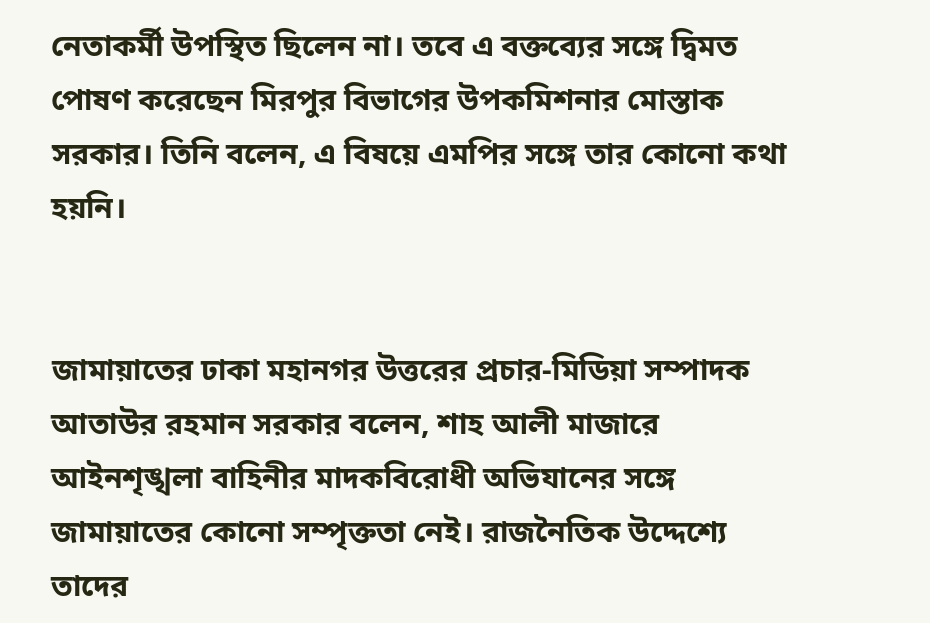নেতাকর্মী উপস্থিত ছিলেন না। তবে এ বক্তব্যের সঙ্গে দ্বিমত পোষণ করেছেন মিরপুর বিভাগের উপকমিশনার মোস্তাক সরকার। তিনি বলেন, এ বিষয়ে এমপির সঙ্গে তার কোনো কথা হয়নি।


জামায়াতের ঢাকা মহানগর উত্তরের প্রচার-মিডিয়া সম্পাদক আতাউর রহমান সরকার বলেন, শাহ আলী মাজারে আইনশৃঙ্খলা বাহিনীর মাদকবিরোধী অভিযানের সঙ্গে জামায়াতের কোনো সম্পৃক্ততা নেই। রাজনৈতিক উদ্দেশ্যে তাদের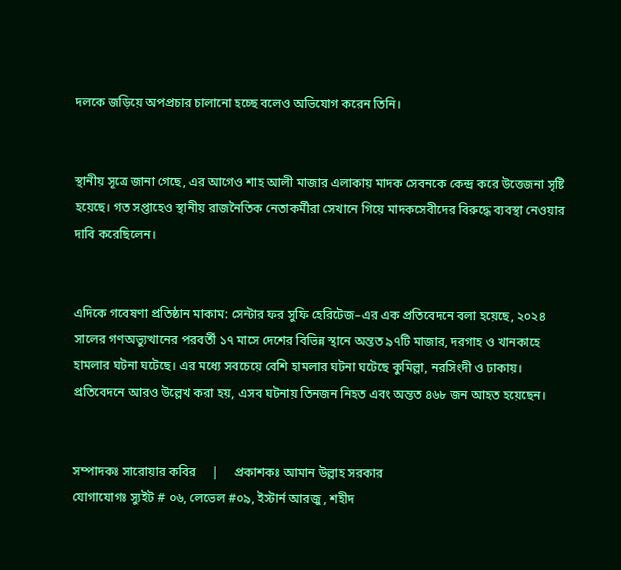দলকে জড়িয়ে অপপ্রচার চালানো হচ্ছে বলেও অভিযোগ করেন তিনি।


স্থানীয় সূত্রে জানা গেছে, এর আগেও শাহ আলী মাজার এলাকায় মাদক সেবনকে কেন্দ্র করে উত্তেজনা সৃষ্টি হয়েছে। গত সপ্তাহেও স্থানীয় রাজনৈতিক নেতাকর্মীরা সেখানে গিয়ে মাদকসেবীদের বিরুদ্ধে ব্যবস্থা নেওয়ার দাবি করেছিলেন।


এদিকে গবেষণা প্রতিষ্ঠান মাকাম: সেন্টার ফর সুফি হেরিটেজ–এর এক প্রতিবেদনে বলা হয়েছে, ২০২৪ সালের গণঅভ্যুত্থানের পরবর্তী ১৭ মাসে দেশের বিভিন্ন স্থানে অন্তত ৯৭টি মাজার, দরগাহ ও খানকাহে হামলার ঘটনা ঘটেছে। এর মধ্যে সবচেয়ে বেশি হামলার ঘটনা ঘটেছে কুমিল্লা, নরসিংদী ও ঢাকায়। প্রতিবেদনে আরও উল্লেখ করা হয়, এসব ঘটনায় তিনজন নিহত এবং অন্তত ৪৬৮ জন আহত হয়েছেন।


সম্পাদকঃ সারোয়ার কবির     |     প্রকাশকঃ আমান উল্লাহ সরকার
যোগাযোগঃ স্যুইট # ০৬, লেভেল #০৯, ইস্টার্ন আরজু , শহীদ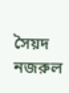সৈয়দ নজরুল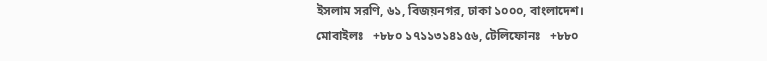ইসলাম সরণি, ৬১, বিজয়নগর, ঢাকা ১০০০, বাংলাদেশ।
মোবাইলঃ   +৮৮০ ১৭১১৩১৪১৫৬, টেলিফোনঃ   +৮৮০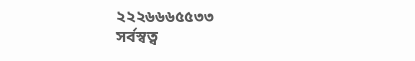২২২৬৬৬৫৫৩৩
সর্বস্বত্ব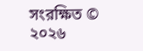সংরক্ষিত © ২০২৬